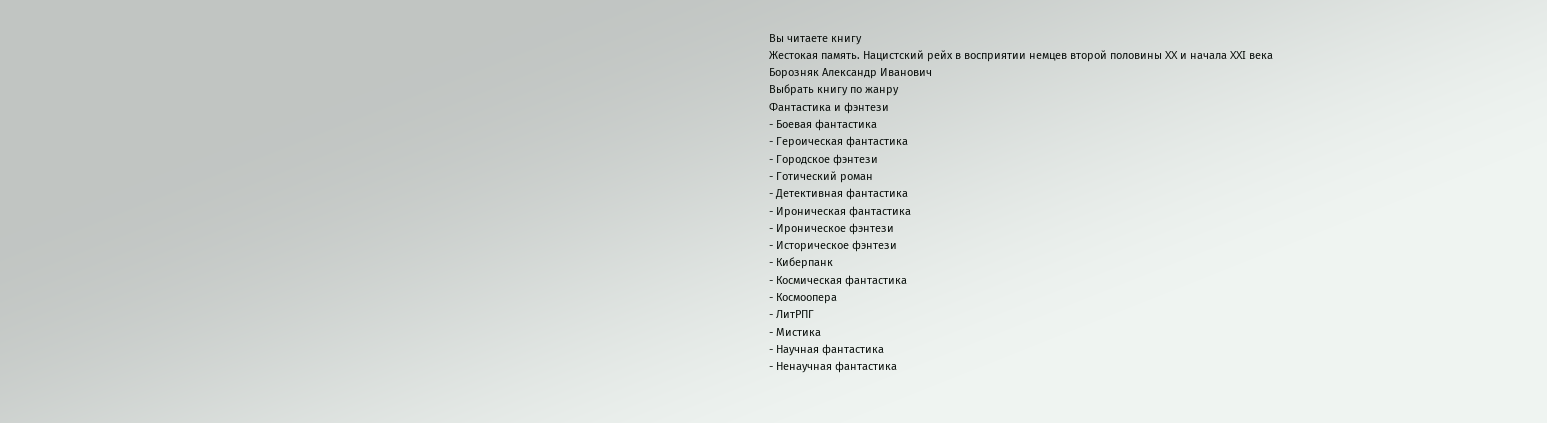Вы читаете книгу
Жестокая память. Нацистский рейх в восприятии немцев второй половины XX и начала XXI века
Борозняк Александр Иванович
Выбрать книгу по жанру
Фантастика и фэнтези
- Боевая фантастика
- Героическая фантастика
- Городское фэнтези
- Готический роман
- Детективная фантастика
- Ироническая фантастика
- Ироническое фэнтези
- Историческое фэнтези
- Киберпанк
- Космическая фантастика
- Космоопера
- ЛитРПГ
- Мистика
- Научная фантастика
- Ненаучная фантастика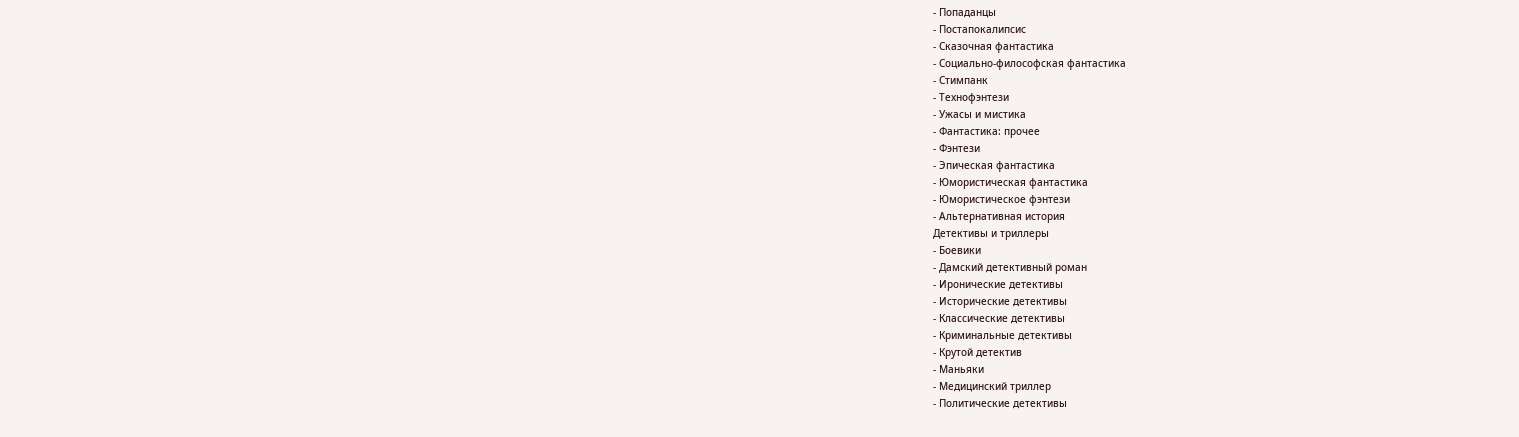- Попаданцы
- Постапокалипсис
- Сказочная фантастика
- Социально-философская фантастика
- Стимпанк
- Технофэнтези
- Ужасы и мистика
- Фантастика: прочее
- Фэнтези
- Эпическая фантастика
- Юмористическая фантастика
- Юмористическое фэнтези
- Альтернативная история
Детективы и триллеры
- Боевики
- Дамский детективный роман
- Иронические детективы
- Исторические детективы
- Классические детективы
- Криминальные детективы
- Крутой детектив
- Маньяки
- Медицинский триллер
- Политические детективы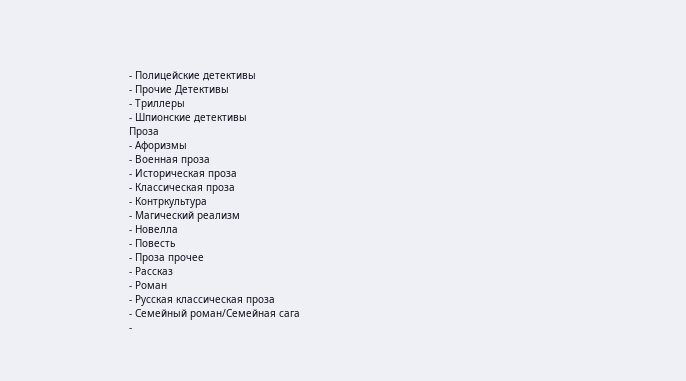- Полицейские детективы
- Прочие Детективы
- Триллеры
- Шпионские детективы
Проза
- Афоризмы
- Военная проза
- Историческая проза
- Классическая проза
- Контркультура
- Магический реализм
- Новелла
- Повесть
- Проза прочее
- Рассказ
- Роман
- Русская классическая проза
- Семейный роман/Семейная сага
-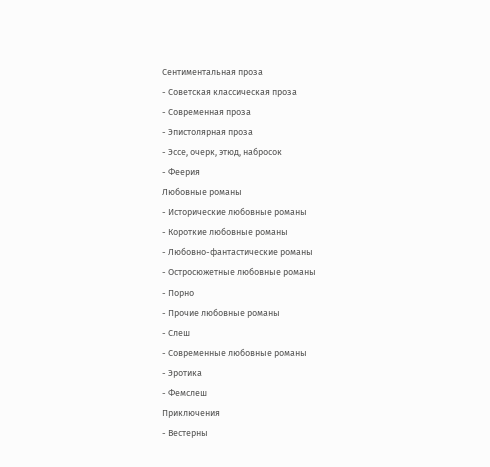Сентиментальная проза
- Советская классическая проза
- Современная проза
- Эпистолярная проза
- Эссе, очерк, этюд, набросок
- Феерия
Любовные романы
- Исторические любовные романы
- Короткие любовные романы
- Любовно-фантастические романы
- Остросюжетные любовные романы
- Порно
- Прочие любовные романы
- Слеш
- Современные любовные романы
- Эротика
- Фемслеш
Приключения
- Вестерны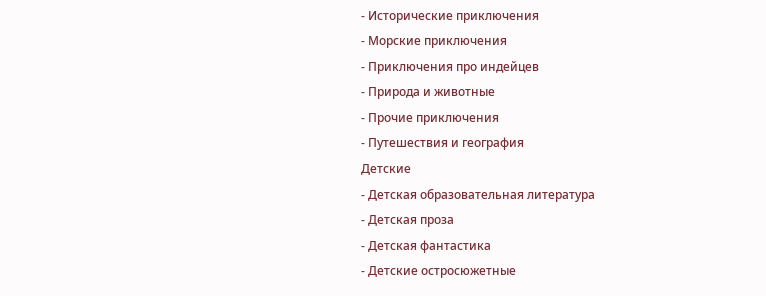- Исторические приключения
- Морские приключения
- Приключения про индейцев
- Природа и животные
- Прочие приключения
- Путешествия и география
Детские
- Детская образовательная литература
- Детская проза
- Детская фантастика
- Детские остросюжетные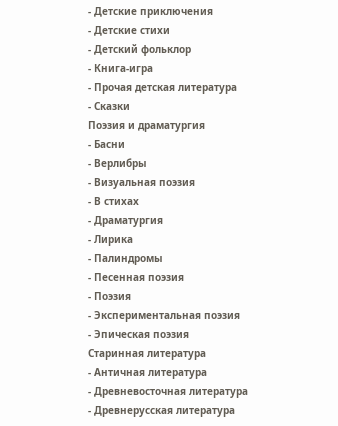- Детские приключения
- Детские стихи
- Детский фольклор
- Книга-игра
- Прочая детская литература
- Сказки
Поэзия и драматургия
- Басни
- Верлибры
- Визуальная поэзия
- В стихах
- Драматургия
- Лирика
- Палиндромы
- Песенная поэзия
- Поэзия
- Экспериментальная поэзия
- Эпическая поэзия
Старинная литература
- Античная литература
- Древневосточная литература
- Древнерусская литература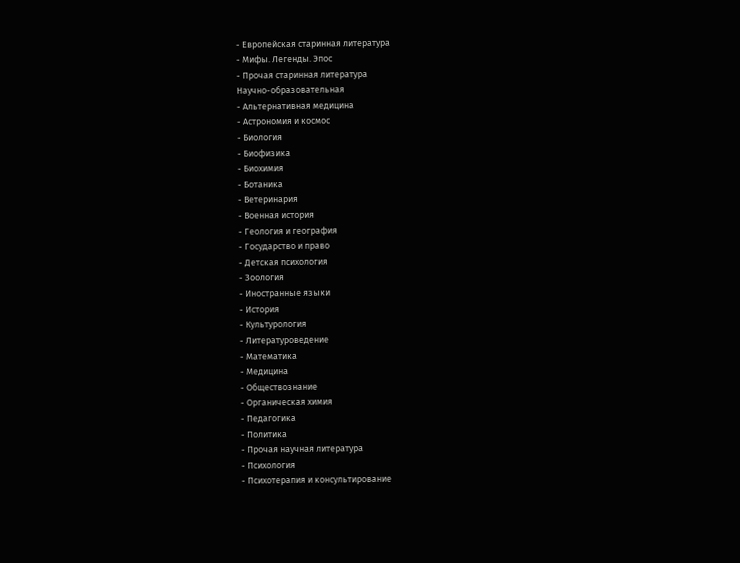- Европейская старинная литература
- Мифы. Легенды. Эпос
- Прочая старинная литература
Научно-образовательная
- Альтернативная медицина
- Астрономия и космос
- Биология
- Биофизика
- Биохимия
- Ботаника
- Ветеринария
- Военная история
- Геология и география
- Государство и право
- Детская психология
- Зоология
- Иностранные языки
- История
- Культурология
- Литературоведение
- Математика
- Медицина
- Обществознание
- Органическая химия
- Педагогика
- Политика
- Прочая научная литература
- Психология
- Психотерапия и консультирование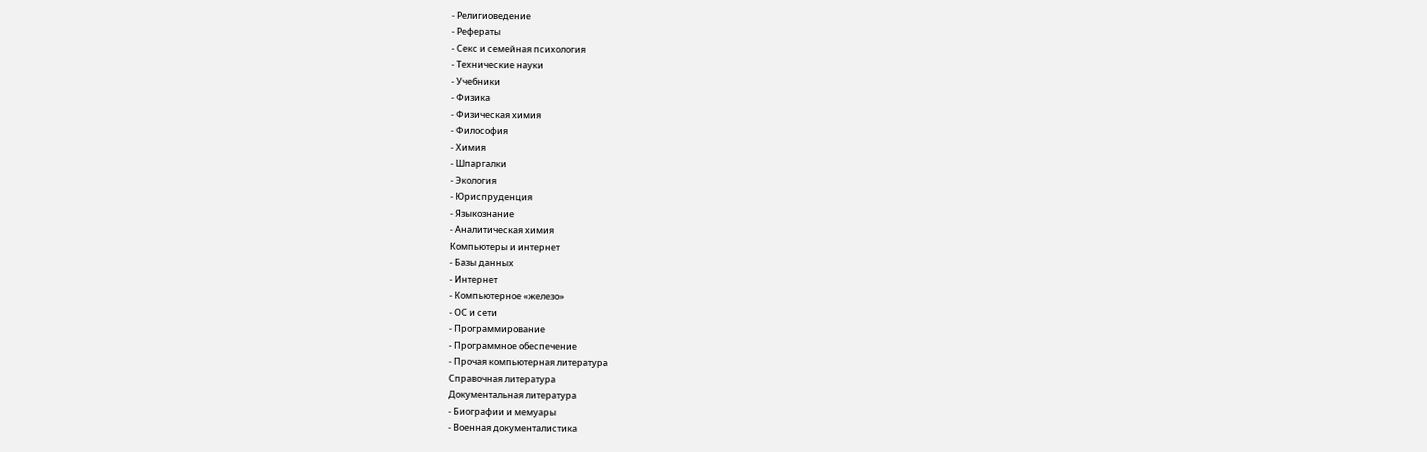- Религиоведение
- Рефераты
- Секс и семейная психология
- Технические науки
- Учебники
- Физика
- Физическая химия
- Философия
- Химия
- Шпаргалки
- Экология
- Юриспруденция
- Языкознание
- Аналитическая химия
Компьютеры и интернет
- Базы данных
- Интернет
- Компьютерное «железо»
- ОС и сети
- Программирование
- Программное обеспечение
- Прочая компьютерная литература
Справочная литература
Документальная литература
- Биографии и мемуары
- Военная документалистика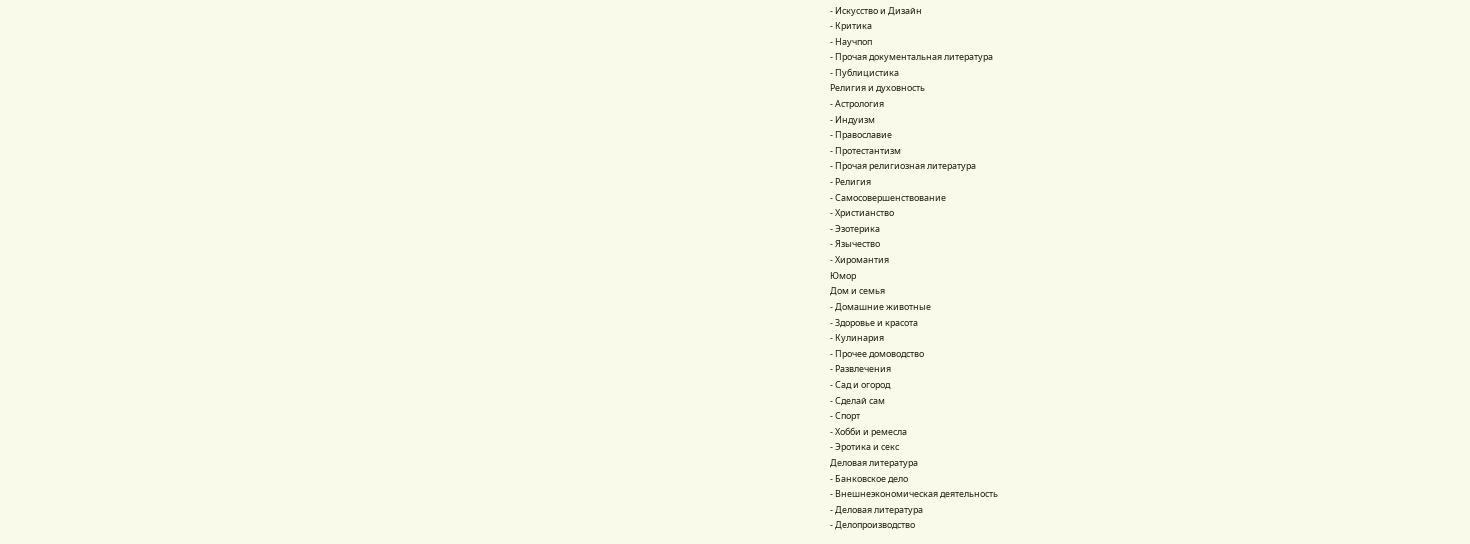- Искусство и Дизайн
- Критика
- Научпоп
- Прочая документальная литература
- Публицистика
Религия и духовность
- Астрология
- Индуизм
- Православие
- Протестантизм
- Прочая религиозная литература
- Религия
- Самосовершенствование
- Христианство
- Эзотерика
- Язычество
- Хиромантия
Юмор
Дом и семья
- Домашние животные
- Здоровье и красота
- Кулинария
- Прочее домоводство
- Развлечения
- Сад и огород
- Сделай сам
- Спорт
- Хобби и ремесла
- Эротика и секс
Деловая литература
- Банковское дело
- Внешнеэкономическая деятельность
- Деловая литература
- Делопроизводство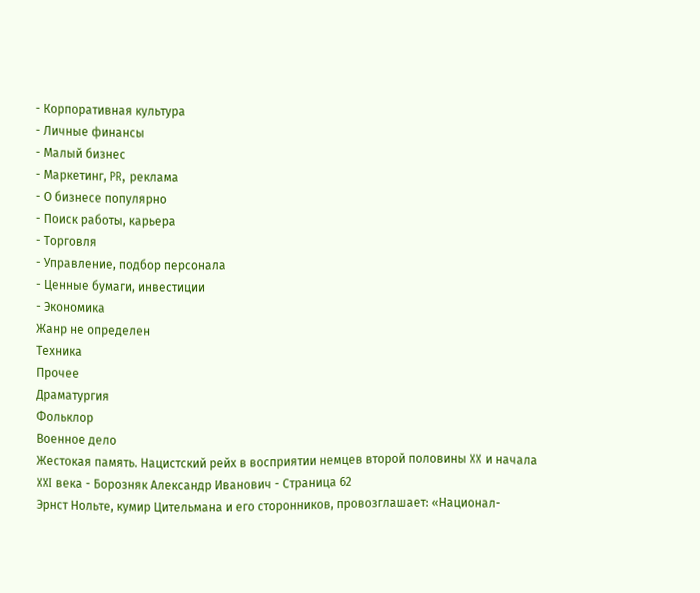- Корпоративная культура
- Личные финансы
- Малый бизнес
- Маркетинг, PR, реклама
- О бизнесе популярно
- Поиск работы, карьера
- Торговля
- Управление, подбор персонала
- Ценные бумаги, инвестиции
- Экономика
Жанр не определен
Техника
Прочее
Драматургия
Фольклор
Военное дело
Жестокая память. Нацистский рейх в восприятии немцев второй половины XX и начала XXI века - Борозняк Александр Иванович - Страница 62
Эрнст Нольте, кумир Цительмана и его сторонников, провозглашает: «Национал-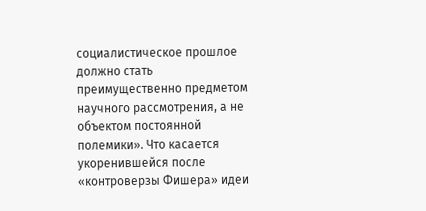социалистическое прошлое должно стать преимущественно предметом научного рассмотрения, а не объектом постоянной полемики». Что касается укоренившейся после «контроверзы Фишера» идеи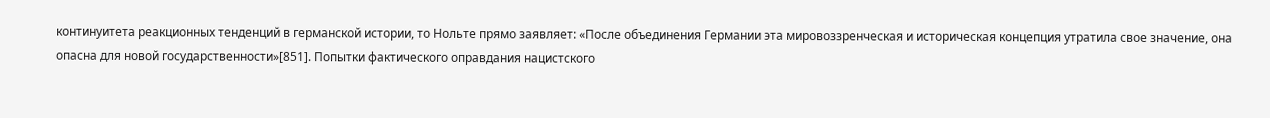континуитета реакционных тенденций в германской истории, то Нольте прямо заявляет: «После объединения Германии эта мировоззренческая и историческая концепция утратила свое значение, она опасна для новой государственности»[851]. Попытки фактического оправдания нацистского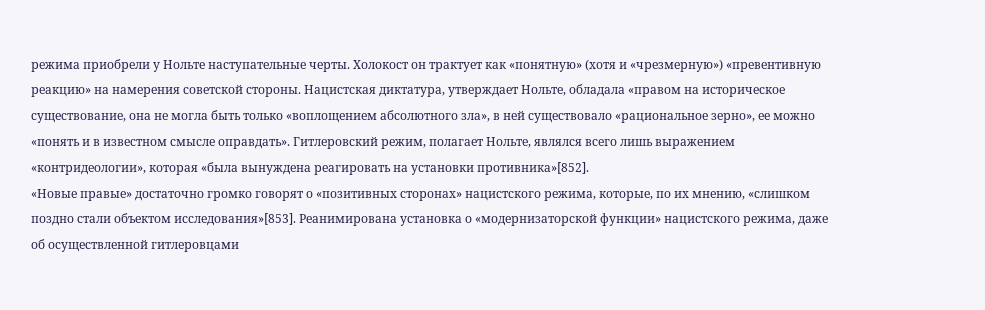режима приобрели у Нольте наступательные черты. Холокост он трактует как «понятную» (хотя и «чрезмерную») «превентивную реакцию» на намерения советской стороны. Нацистская диктатура, утверждает Нольте, обладала «правом на историческое существование, она не могла быть только «воплощением абсолютного зла», в ней существовало «рациональное зерно», ее можно «понять и в известном смысле оправдать». Гитлеровский режим, полагает Нольте, являлся всего лишь выражением «контридеологии», которая «была вынуждена реагировать на установки противника»[852].
«Новые правые» достаточно громко говорят о «позитивных сторонах» нацистского режима, которые, по их мнению, «слишком поздно стали объектом исследования»[853]. Реанимирована установка о «модернизаторской функции» нацистского режима, даже об осуществленной гитлеровцами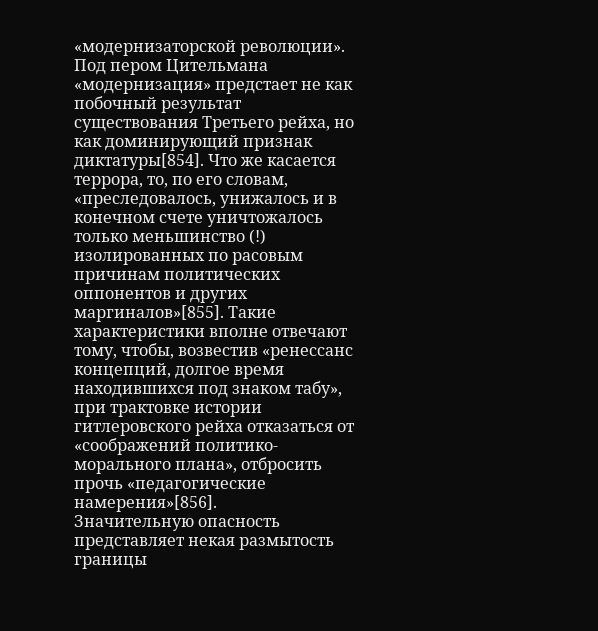«модернизаторской революции». Под пером Цительмана «модернизация» предстает не как побочный результат существования Третьего рейха, но как доминирующий признак диктатуры[854]. Что же касается террора, то, по его словам, «преследовалось, унижалось и в конечном счете уничтожалось только меньшинство (!) изолированных по расовым причинам политических оппонентов и других маргиналов»[855]. Такие характеристики вполне отвечают тому, чтобы, возвестив «ренессанс концепций, долгое время находившихся под знаком табу», при трактовке истории гитлеровского рейха отказаться от «соображений политико-морального плана», отбросить прочь «педагогические намерения»[856].
Значительную опасность представляет некая размытость границы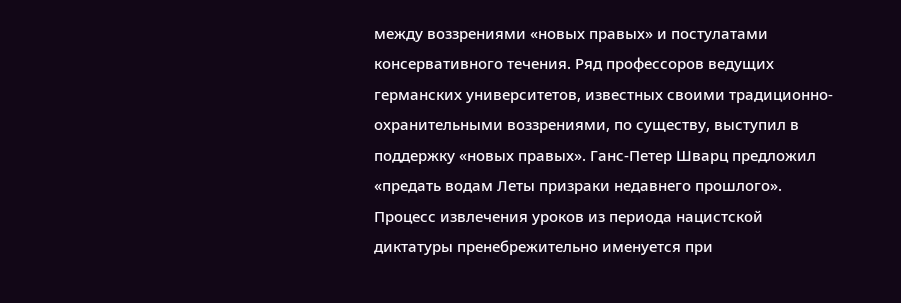между воззрениями «новых правых» и постулатами консервативного течения. Ряд профессоров ведущих германских университетов, известных своими традиционно-охранительными воззрениями, по существу, выступил в поддержку «новых правых». Ганс-Петер Шварц предложил «предать водам Леты призраки недавнего прошлого». Процесс извлечения уроков из периода нацистской диктатуры пренебрежительно именуется при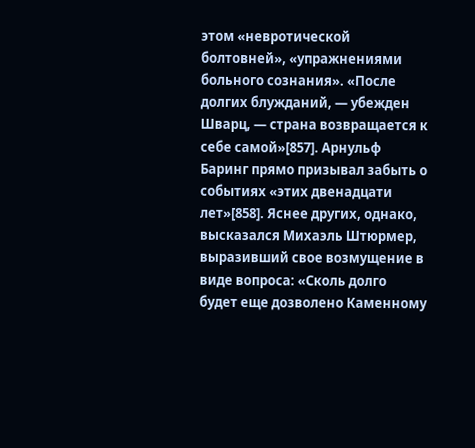этом «невротической болтовней», «упражнениями больного сознания». «После долгих блужданий, — убежден Шварц, — страна возвращается к себе самой»[857]. Арнульф Баринг прямо призывал забыть о событиях «этих двенадцати лет»[858]. Яснее других, однако, высказался Михаэль Штюрмер, выразивший свое возмущение в виде вопроса: «Сколь долго будет еще дозволено Каменному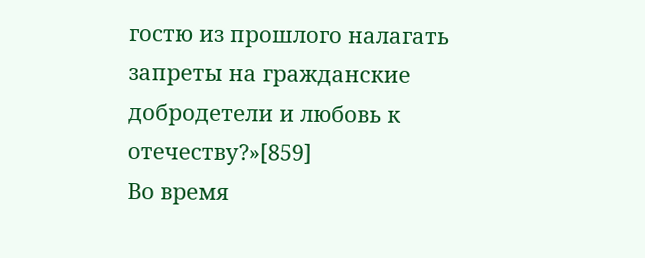гостю из прошлого налагать запреты на гражданские добродетели и любовь к отечеству?»[859]
Во время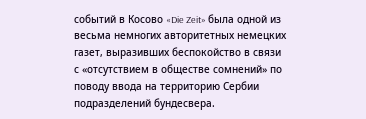событий в Косово «Die Zeit» была одной из весьма немногих авторитетных немецких газет, выразивших беспокойство в связи с «отсутствием в обществе сомнений» по поводу ввода на территорию Сербии подразделений бундесвера.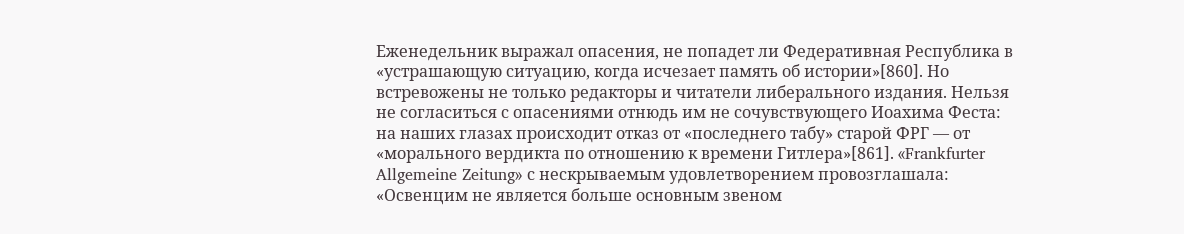Еженедельник выражал опасения, не попадет ли Федеративная Республика в «устрашающую ситуацию, когда исчезает память об истории»[860]. Но встревожены не только редакторы и читатели либерального издания. Нельзя не согласиться с опасениями отнюдь им не сочувствующего Иоахима Феста: на наших глазах происходит отказ от «последнего табу» старой ФРГ — от «морального вердикта по отношению к времени Гитлера»[861]. «Frankfurter Allgemeine Zeitung» с нескрываемым удовлетворением провозглашала: «Освенцим не является больше основным звеном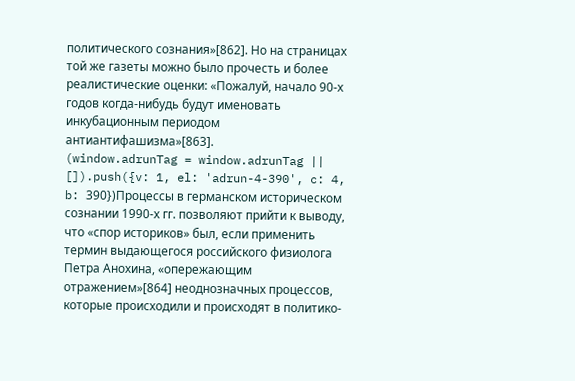политического сознания»[862]. Но на страницах той же газеты можно было прочесть и более реалистические оценки: «Пожалуй, начало 90-х годов когда-нибудь будут именовать инкубационным периодом антиантифашизма»[863].
(window.adrunTag = window.adrunTag || []).push({v: 1, el: 'adrun-4-390', c: 4, b: 390})Процессы в германском историческом сознании 1990-х гг. позволяют прийти к выводу, что «спор историков» был, если применить термин выдающегося российского физиолога Петра Анохина, «опережающим отражением»[864] неоднозначных процессов, которые происходили и происходят в политико-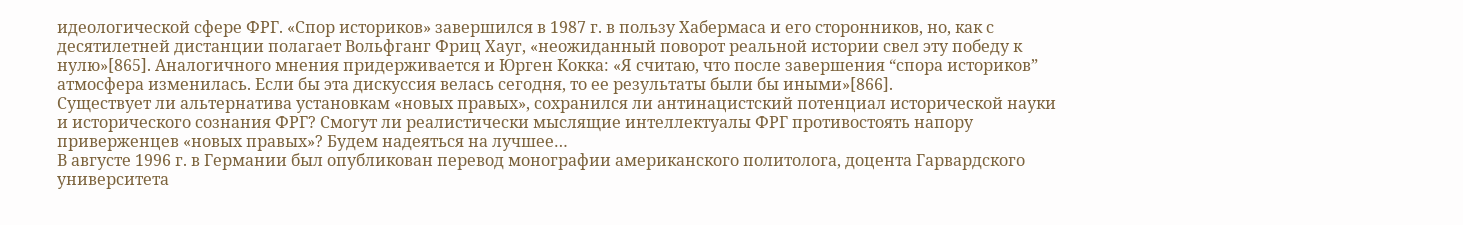идеологической сфере ФРГ. «Спор историков» завершился в 1987 г. в пользу Хабермаса и его сторонников, но, как с десятилетней дистанции полагает Вольфганг Фриц Хауг, «неожиданный поворот реальной истории свел эту победу к нулю»[865]. Аналогичного мнения придерживается и Юрген Кокка: «Я считаю, что после завершения “спора историков” атмосфера изменилась. Если бы эта дискуссия велась сегодня, то ее результаты были бы иными»[866].
Существует ли альтернатива установкам «новых правых», сохранился ли антинацистский потенциал исторической науки и исторического сознания ФРГ? Смогут ли реалистически мыслящие интеллектуалы ФРГ противостоять напору приверженцев «новых правых»? Будем надеяться на лучшее…
В августе 1996 г. в Германии был опубликован перевод монографии американского политолога, доцента Гарвардского университета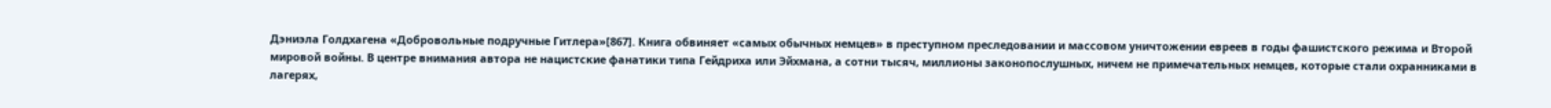Дэниэла Голдхагена «Добровольные подручные Гитлера»[867]. Книга обвиняет «самых обычных немцев» в преступном преследовании и массовом уничтожении евреев в годы фашистского режима и Второй мировой войны. В центре внимания автора не нацистские фанатики типа Гейдриха или Эйхмана, а сотни тысяч, миллионы законопослушных, ничем не примечательных немцев, которые стали охранниками в лагерях,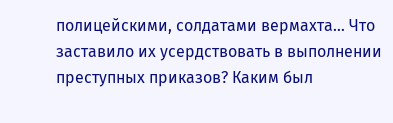полицейскими, солдатами вермахта… Что заставило их усердствовать в выполнении преступных приказов? Каким был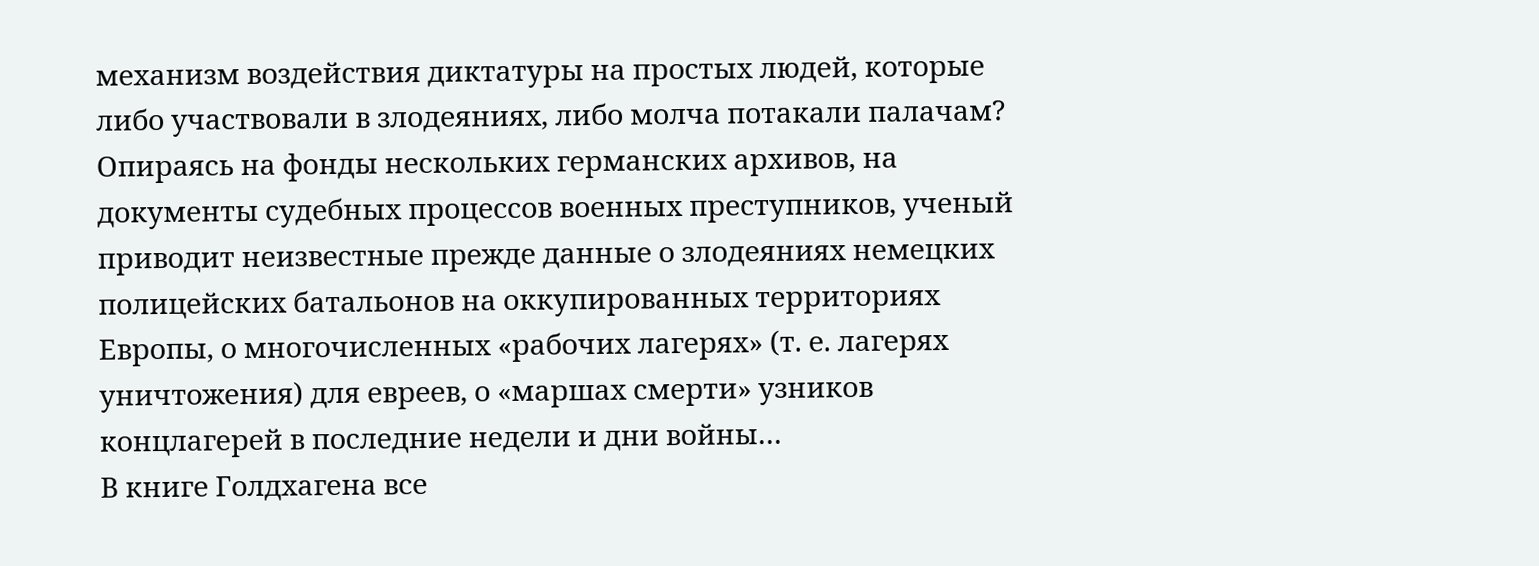механизм воздействия диктатуры на простых людей, которые либо участвовали в злодеяниях, либо молча потакали палачам? Опираясь на фонды нескольких германских архивов, на документы судебных процессов военных преступников, ученый приводит неизвестные прежде данные о злодеяниях немецких полицейских батальонов на оккупированных территориях Европы, о многочисленных «рабочих лагерях» (т. е. лагерях уничтожения) для евреев, о «маршах смерти» узников концлагерей в последние недели и дни войны…
В книге Голдхагена все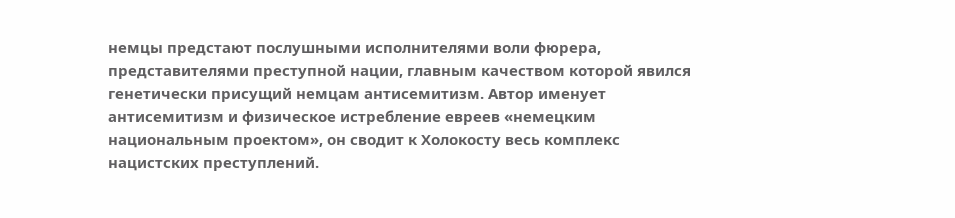немцы предстают послушными исполнителями воли фюрера, представителями преступной нации, главным качеством которой явился генетически присущий немцам антисемитизм. Автор именует антисемитизм и физическое истребление евреев «немецким национальным проектом», он сводит к Холокосту весь комплекс нацистских преступлений.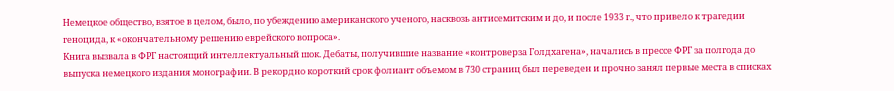Немецкое общество, взятое в целом, было, по убеждению американского ученого, насквозь антисемитским и до, и после 1933 г., что привело к трагедии геноцида, к «окончательному решению еврейского вопроса».
Книга вызвала в ФРГ настоящий интеллектуальный шок. Дебаты, получившие название «контроверза Голдхагена», начались в прессе ФРГ за полгода до выпуска немецкого издания монографии. В рекордно короткий срок фолиант объемом в 730 страниц был переведен и прочно занял первые места в списках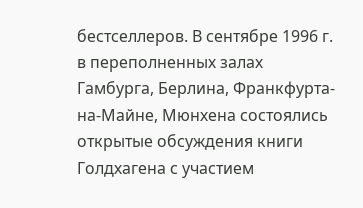бестселлеров. В сентябре 1996 г. в переполненных залах Гамбурга, Берлина, Франкфурта-на-Майне, Мюнхена состоялись открытые обсуждения книги Голдхагена с участием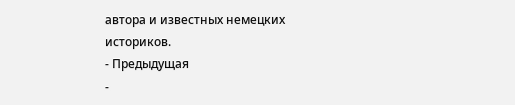автора и известных немецких историков.
- Предыдущая
-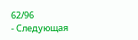62/96
- Следующая